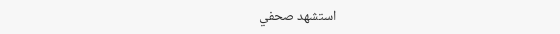استشهد صحفي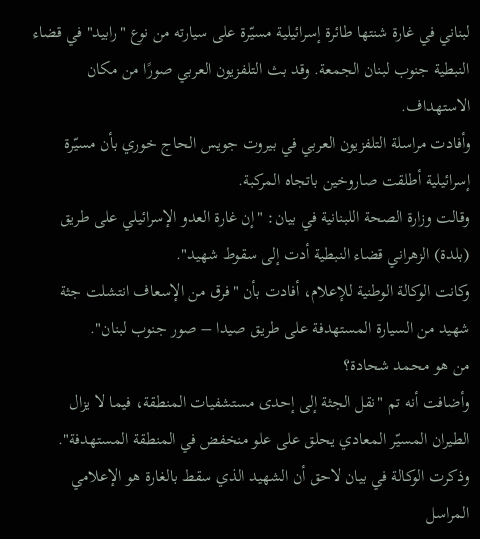لبناني في غارة شنتها طائرة إسرائيلية مسيّرة على سيارته من نوع "رابيد" في قضاء النبطية جنوب لبنان الجمعة. وقد بث التلفزيون العربي صورًا من مكان الاستهداف.
وأفادت مراسلة التلفزيون العربي في بيروت جويس الحاج خوري بأن مسيّرة إسرائيلية أطلقت صاروخين باتجاه المركبة.
وقالت وزارة الصحة اللبنانية في بيان: "إن غارة العدو الإسرائيلي على طريق (بلدة) الزهراني قضاء النبطية أدت إلى سقوط شهيد".
وكانت الوكالة الوطنية للإعلام، أفادت بأن "فرق من الإسعاف انتشلت جثة شهيد من السيارة المستهدفة على طريق صيدا – صور جنوب لبنان".
من هو محمد شحادة؟
وأضافت أنه تم "نقل الجثة إلى إحدى مستشفيات المنطقة، فيما لا يزال الطيران المسيّر المعادي يحلق على علو منخفض في المنطقة المستهدفة".
وذكرت الوكالة في بيان لاحق أن الشهيد الذي سقط بالغارة هو الإعلامي المراسل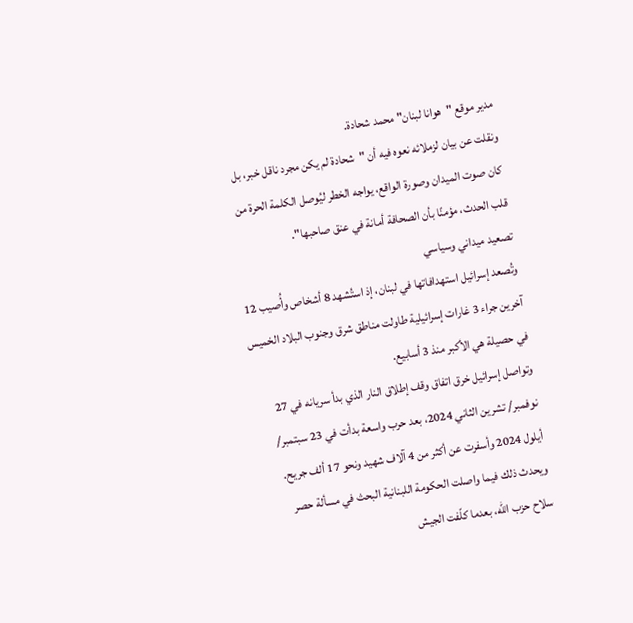مدير موقع "هوانا لبنان" محمد شحادة.
ونقلت عن بيان لزملائه نعوه فيه أن "شحادة لم يكن مجرد ناقل خبر، بل كان صوت الميدان وصورة الواقع، يواجه الخطر ليُوصل الكلمة الحرة من قلب الحدث، مؤمنًا بأن الصحافة أمانة في عنق صاحبها".
تصعيد ميداني وسياسي
وتُصعد إسرائيل استهدافاتها في لبنان، إذ استُشهد 8 أشخاص وأُصيب 12 آخرين جراء 3 غارات إسرائيلية طاولت مناطق شرق وجنوب البلاد الخميس في حصيلة هي الأكبر منذ 3 أسابيع.
وتواصل إسرائيل خرق اتفاق وقف إطلاق النار الذي بدأ سريانه في 27 نوفمبر/ تشرين الثاني 2024، بعد حرب واسعة بدأت في 23 سبتمبر/ أيلول 2024 وأسفرت عن أكثر من 4 آلاف شهيد ونحو 17 ألف جريح.
ويحدث ذلك فيما واصلت الحكومة اللبنانية البحث في مسألة حصر سلاح حزب الله، بعدما كلّفت الجيش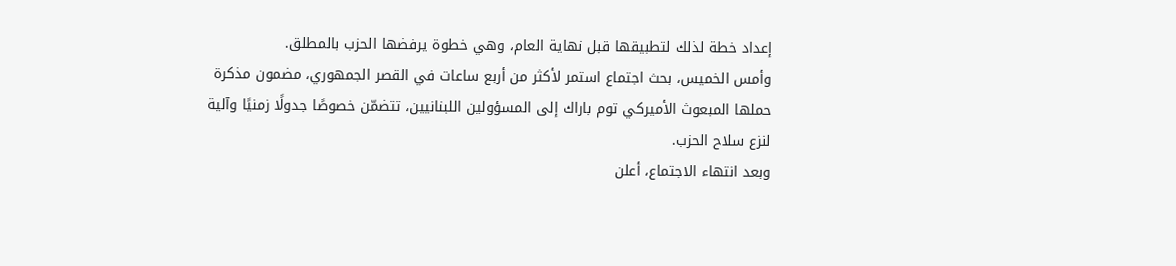إعداد خطة لذلك لتطبيقها قبل نهاية العام، وهي خطوة يرفضها الحزب بالمطلق.
وأمس الخميس، بحث اجتماع استمر لأكثر من أربع ساعات في القصر الجمهوري، مضمون مذكرة حملها المبعوث الأميركي توم باراك إلى المسؤولين اللبنانيين، تتضمّن خصوصًا جدولًا زمنيًا وآلية لنزع سلاح الحزب.
وبعد انتهاء الاجتماع، أعلن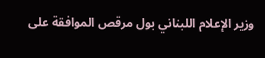وزير الإعلام اللبناني بول مرقص الموافقة على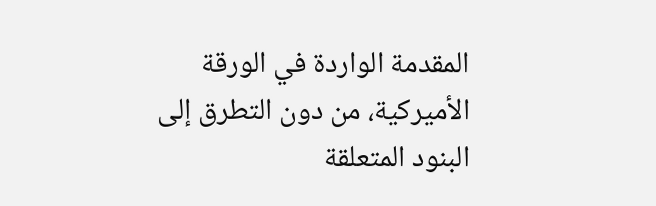المقدمة الواردة في الورقة الأميركية، من دون التطرق إلى البنود المتعلقة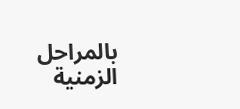بالمراحل الزمنية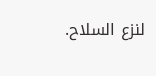لنزع السلاح.